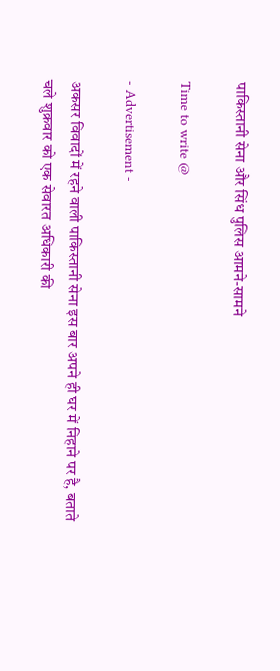पाकिस्तानी सेना और सिंध पुलिस आमने-सामने

Time to write @

- Advertisement -

अकसर विवादों में रहने वाली पाकिस्तानी सेना इस बार अपने ही घर में निहाने पर है, बताते चले शुक्रवार को एक सेवारत अधिकारी की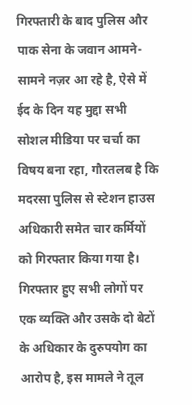गिरफ्तारी के बाद पुलिस और पाक सेना के जवान आमने-सामने नज़र आ रहे है, ऐसे में ईद के दिन यह मुद्दा सभी सोशल मीडिया पर चर्चा का विषय बना रहा, गौरतलब है कि मदरसा पुलिस से स्टेशन हाउस अधिकारी समेत चार कर्मियों को गिरफ्तार किया गया है। गिरफ्तार हुए सभी लोगों पर एक व्यक्ति और उसके दो बेटों के अधिकार के दुरुपयोग का आरोप है, इस मामले ने तूल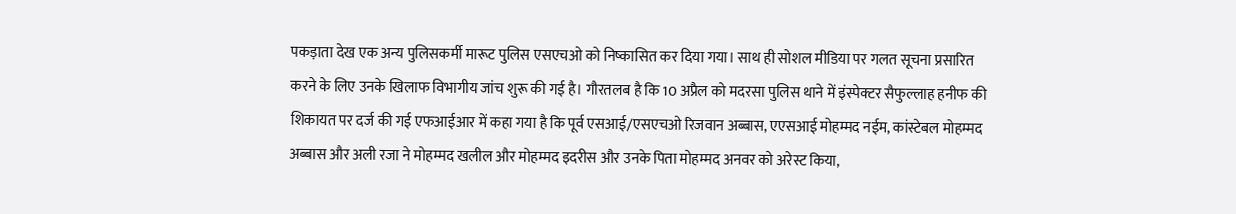पकड़ाता देख एक अन्य पुलिसकर्मी मारूट पुलिस एसएचओ को निष्कासित कर दिया गया। साथ ही सोशल मीडिया पर गलत सूचना प्रसारित करने के लिए उनके खिलाफ विभागीय जांच शुरू की गई है। गौरतलब है कि 10 अप्रैल को मदरसा पुलिस थाने में इंस्पेक्टर सैफुल्लाह हनीफ की शिकायत पर दर्ज की गई एफआईआर में कहा गया है कि पूर्व एसआई/एसएचओ रिजवान अब्बास, एएसआई मोहम्मद नईम, कांस्टेबल मोहम्मद अब्बास और अली रजा ने मोहम्मद खलील और मोहम्मद इदरीस और उनके पिता मोहम्मद अनवर को अरेस्ट किया,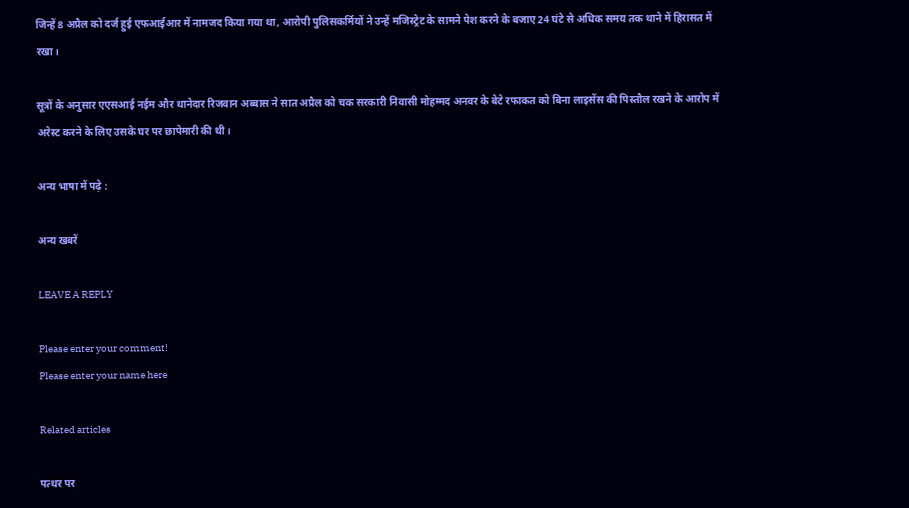जिन्हें 8 अप्रैल को दर्ज हुई एफआईआर में नामजद किया गया था, आरोपी पुलिसकर्मियों ने उन्हें मजिस्ट्रेट के सामने पेश करने के बजाए 24 घंटे से अधिक समय तक थाने में हिरासत में रखा।

सूत्रों के अनुसार एएसआई नईम और थानेदार रिजवान अब्बास ने सात अप्रैल को चक सरकारी निवासी मोहम्मद अनवर के बेटे रफाकत को बिना लाइसेंस की पिस्तौल रखने के आरोप में अरेस्ट करने के लिए उसके घर पर छापेमारी की थी।

अन्य भाषा में पढ़े :

अन्य खबरें

LEAVE A REPLY

Please enter your comment!
Please enter your name here

Related articles

पत्थर पर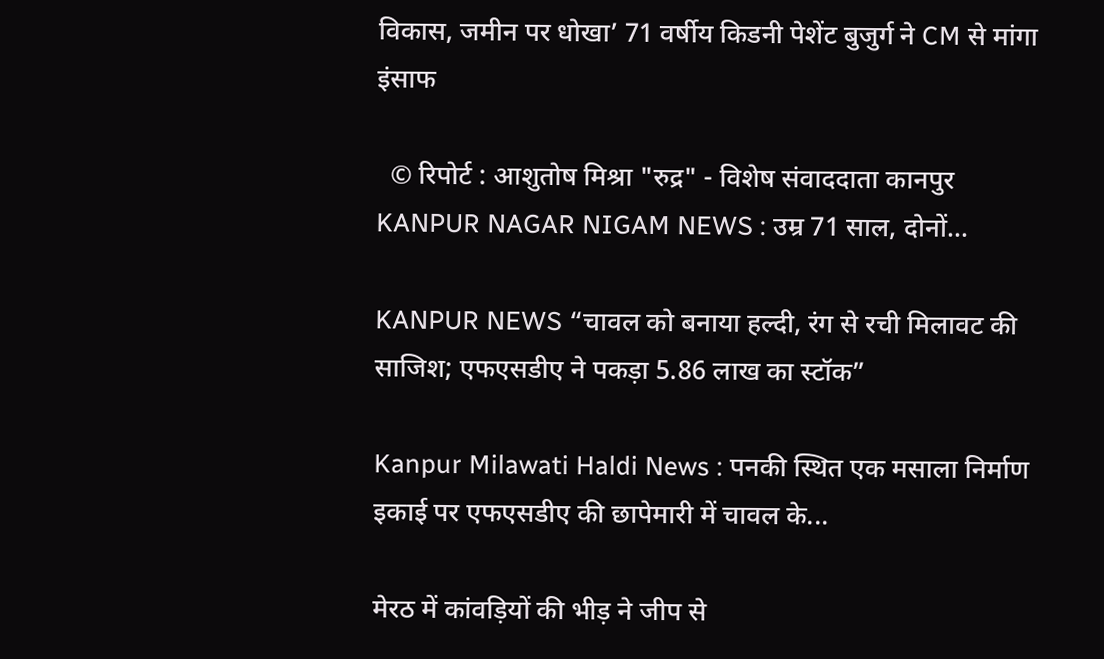विकास, जमीन पर धोखा’ 71 वर्षीय किडनी पेशेंट बुजुर्ग ने CM से मांगा इंसाफ

  © रिपोर्ट : आशुतोष मिश्रा "रुद्र" - विशेष संवाददाता कानपुर KANPUR NAGAR NIGAM NEWS : उम्र 71 साल, दोनों...

KANPUR NEWS “चावल को बनाया हल्दी, रंग से रची मिलावट की साजिश; एफएसडीए ने पकड़ा 5.86 लाख का स्टॉक”

Kanpur Milawati Haldi News : पनकी स्थित एक मसाला निर्माण इकाई पर एफएसडीए की छापेमारी में चावल के...

मेरठ में कांवड़ियों की भीड़ ने जीप से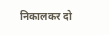निकालकर दो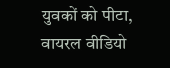युवकों को पीटा, वायरल वीडियो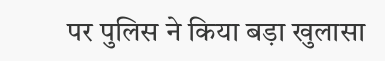पर पुलिस ने किया बड़ा खुलासा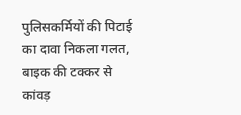पुलिसकर्मियों की पिटाई का दावा निकला गलत, बाइक की टक्कर से कांवड़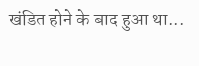खंडित होने के बाद हुआ था...